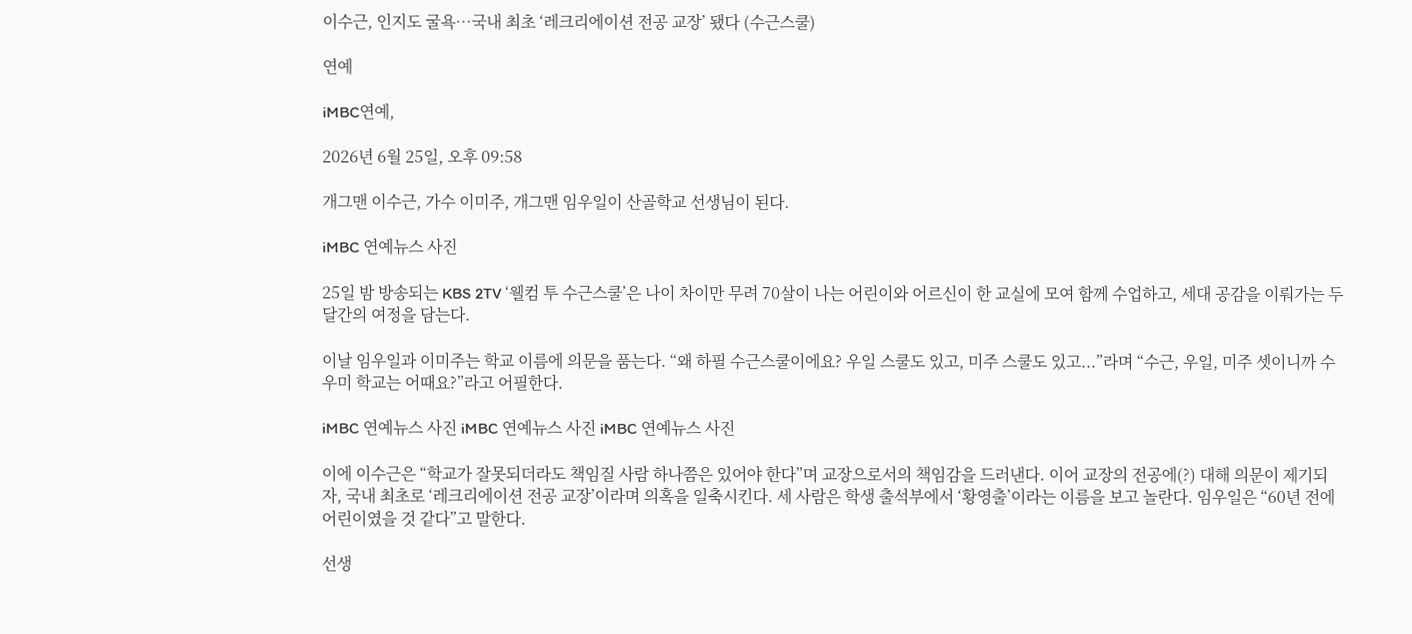이수근, 인지도 굴욕…국내 최초 ‘레크리에이션 전공 교장’ 됐다 (수근스쿨)

연예

iMBC연예,

2026년 6월 25일, 오후 09:58

개그맨 이수근, 가수 이미주, 개그맨 임우일이 산골학교 선생님이 된다.

iMBC 연예뉴스 사진

25일 밤 방송되는 KBS 2TV ‘웰컴 투 수근스쿨’은 나이 차이만 무려 70살이 나는 어린이와 어르신이 한 교실에 모여 함께 수업하고, 세대 공감을 이뤄가는 두 달간의 여정을 담는다.

이날 임우일과 이미주는 학교 이름에 의문을 품는다. “왜 하필 수근스쿨이에요? 우일 스쿨도 있고, 미주 스쿨도 있고...”라며 “수근, 우일, 미주 셋이니까 수우미 학교는 어때요?”라고 어필한다.

iMBC 연예뉴스 사진 iMBC 연예뉴스 사진 iMBC 연예뉴스 사진

이에 이수근은 “학교가 잘못되더라도 책임질 사람 하나쯤은 있어야 한다”며 교장으로서의 책임감을 드러낸다. 이어 교장의 전공에(?) 대해 의문이 제기되자, 국내 최초로 ‘레크리에이션 전공 교장’이라며 의혹을 일축시킨다. 세 사람은 학생 출석부에서 ‘황영출’이라는 이름을 보고 놀란다. 임우일은 “60년 전에 어린이였을 것 같다”고 말한다.

선생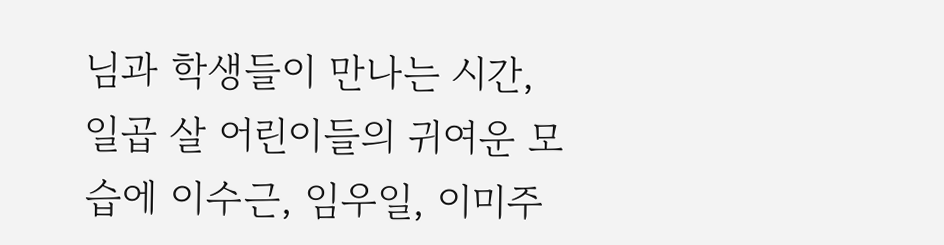님과 학생들이 만나는 시간, 일곱 살 어린이들의 귀여운 모습에 이수근, 임우일, 이미주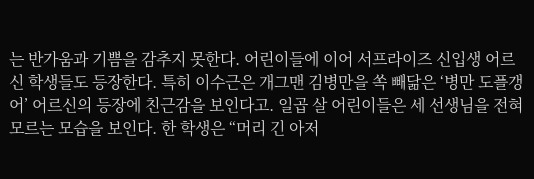는 반가움과 기쁨을 감추지 못한다. 어린이들에 이어 서프라이즈 신입생 어르신 학생들도 등장한다. 특히 이수근은 개그맨 김병만을 쏙 빼닮은 ‘병만 도플갱어’ 어르신의 등장에 친근감을 보인다고. 일곱 살 어린이들은 세 선생님을 전혀 모르는 모습을 보인다. 한 학생은 “머리 긴 아저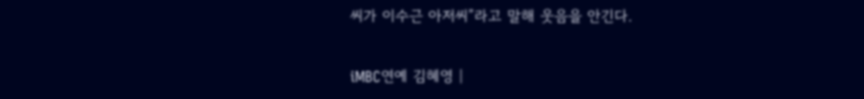씨가 이수근 아저씨”라고 말해 웃음을 안긴다.


iMBC연예 김혜영 |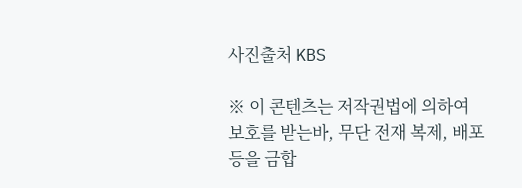사진출처 KBS

※ 이 콘텐츠는 저작권법에 의하여 보호를 받는바, 무단 전재 복제, 배포 등을 금합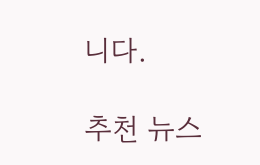니다.

추천 뉴스